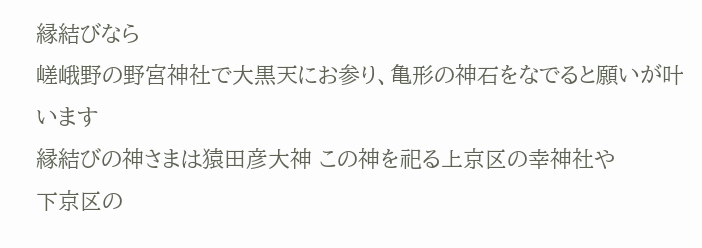縁結びなら
嵯峨野の野宮神社で大黒天にお参り、亀形の神石をなでると願いが叶います
縁結びの神さまは猿田彦大神 この神を祀る上京区の幸神社や
下京区の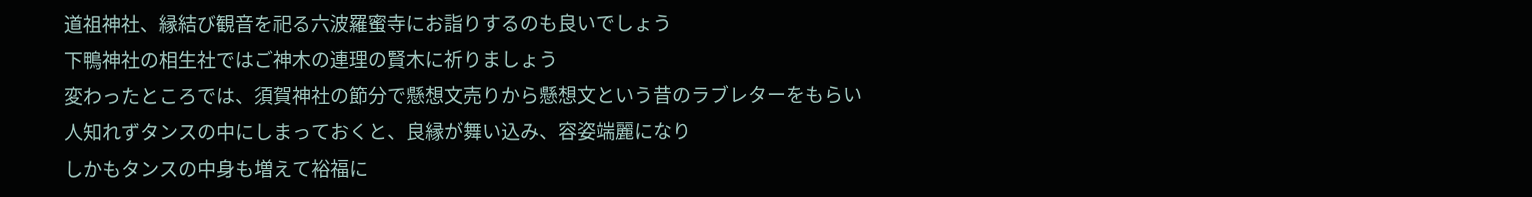道祖神社、縁結び観音を祀る六波羅蜜寺にお詣りするのも良いでしょう
下鴨神社の相生社ではご神木の連理の賢木に祈りましょう
変わったところでは、須賀神社の節分で懸想文売りから懸想文という昔のラブレターをもらい
人知れずタンスの中にしまっておくと、良縁が舞い込み、容姿端麗になり
しかもタンスの中身も増えて裕福に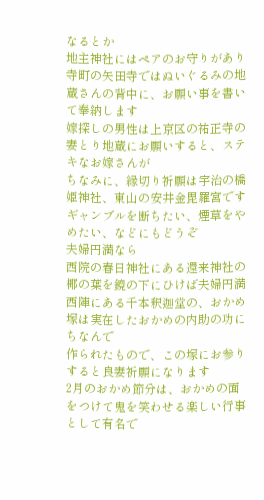なるとか
地主神社にはペアのお守りがあり
寺町の矢田寺ではぬいぐるみの地蔵さんの背中に、お願い事を書いて奉納します
嫁探しの男性は上京区の祐正寺の妻とり地蔵にお願いすると、ステキなお嫁さんが
ちなみに、縁切り祈願は宇治の橋姫神社、東山の安井金毘羅宮です
ギャンブルを断ちたい、煙草をやめたい、などにもどうぞ
夫婦円満なら
西院の春日神社にある還来神社の椰の葉を鏡の下にひけば夫婦円満
西陣にある千本釈迦堂の、おかめ塚は実在したおかめの内助の功にちなんで
作られたもので、この塚にお参りすると良妻祈願になります
2月のおかめ節分は、おかめの面をつけて鬼を笑わせる楽しい行事として有名で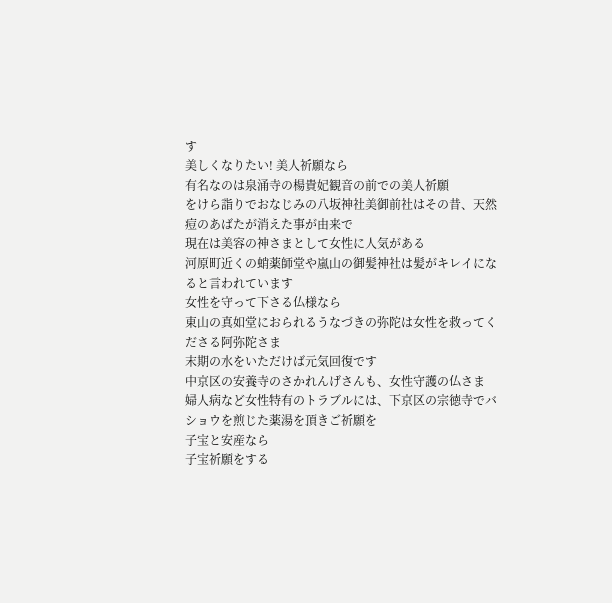す
美しくなりたい! 美人祈願なら
有名なのは泉涌寺の楊貴妃観音の前での美人祈願
をけら詣りでおなじみの八坂神社美御前社はその昔、天然痘のあばたが消えた事が由来で
現在は美容の神さまとして女性に人気がある
河原町近くの蛸薬師堂や嵐山の御髪神社は髪がキレイになると言われています
女性を守って下さる仏様なら
東山の真如堂におられるうなづきの弥陀は女性を救ってくださる阿弥陀さま
末期の水をいただけば元気回復です
中京区の安養寺のさかれんげさんも、女性守護の仏さま
婦人病など女性特有のトラブルには、下京区の宗徳寺でバショウを煎じた薬湯を頂きご祈願を
子宝と安産なら
子宝祈願をする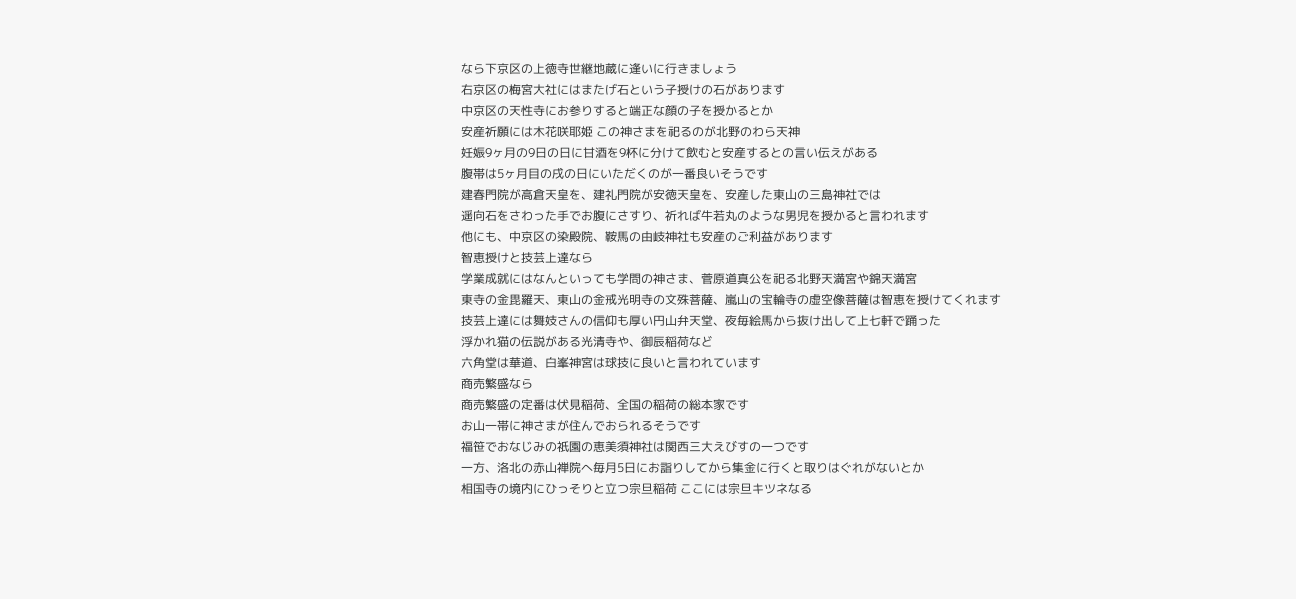なら下京区の上徳寺世継地蔵に逢いに行きましょう
右京区の梅宮大社にはまたげ石という子授けの石があります
中京区の天性寺にお参りすると端正な顔の子を授かるとか
安産祈願には木花咲耶姫 この神さまを祀るのが北野のわら天神
妊娠9ヶ月の9日の日に甘酒を9杯に分けて飲むと安産するとの言い伝えがある
腹帯は5ヶ月目の戌の日にいただくのが一番良いそうです
建春門院が高倉天皇を、建礼門院が安徳天皇を、安産した東山の三島神社では
遥向石をさわった手でお腹にさすり、祈れば牛若丸のような男児を授かると言われます
他にも、中京区の染殿院、鞍馬の由岐神社も安産のご利益があります
智恵授けと技芸上達なら
学業成就にはなんといっても学問の神さま、菅原道真公を祀る北野天満宮や錦天満宮
東寺の金毘羅天、東山の金戒光明寺の文殊菩薩、嵐山の宝輪寺の虚空像菩薩は智恵を授けてくれます
技芸上達には舞妓さんの信仰も厚い円山弁天堂、夜毎絵馬から抜け出して上七軒で踊った
浮かれ猫の伝説がある光清寺や、御辰稲荷など
六角堂は華道、白峯神宮は球技に良いと言われています
商売繁盛なら
商売繁盛の定番は伏見稲荷、全国の稲荷の総本家です
お山一帯に神さまが住んでおられるそうです
福笹でおなじみの祇園の恵美須神社は関西三大えびすの一つです
一方、洛北の赤山禅院へ毎月5日にお詣りしてから集金に行くと取りはぐれがないとか
相国寺の境内にひっそりと立つ宗旦稲荷 ここには宗旦キツネなる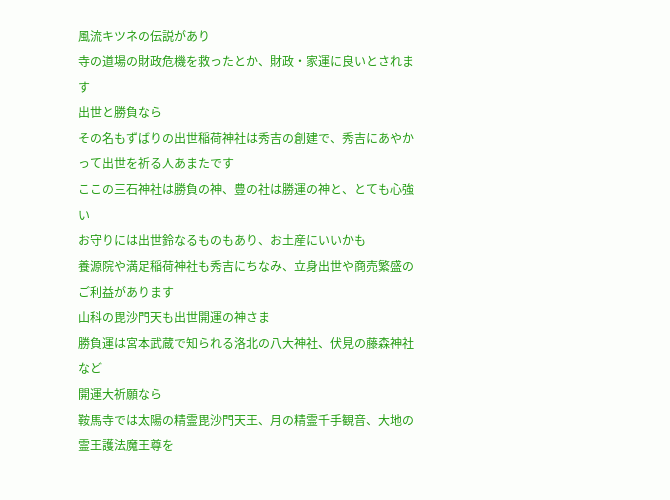風流キツネの伝説があり
寺の道場の財政危機を救ったとか、財政・家運に良いとされます
出世と勝負なら
その名もずばりの出世稲荷神社は秀吉の創建で、秀吉にあやかって出世を祈る人あまたです
ここの三石神社は勝負の神、豊の社は勝運の神と、とても心強い
お守りには出世鈴なるものもあり、お土産にいいかも
養源院や満足稲荷神社も秀吉にちなみ、立身出世や商売繁盛のご利益があります
山科の毘沙門天も出世開運の神さま
勝負運は宮本武蔵で知られる洛北の八大神社、伏見の藤森神社など
開運大祈願なら
鞍馬寺では太陽の精霊毘沙門天王、月の精霊千手観音、大地の霊王護法魔王尊を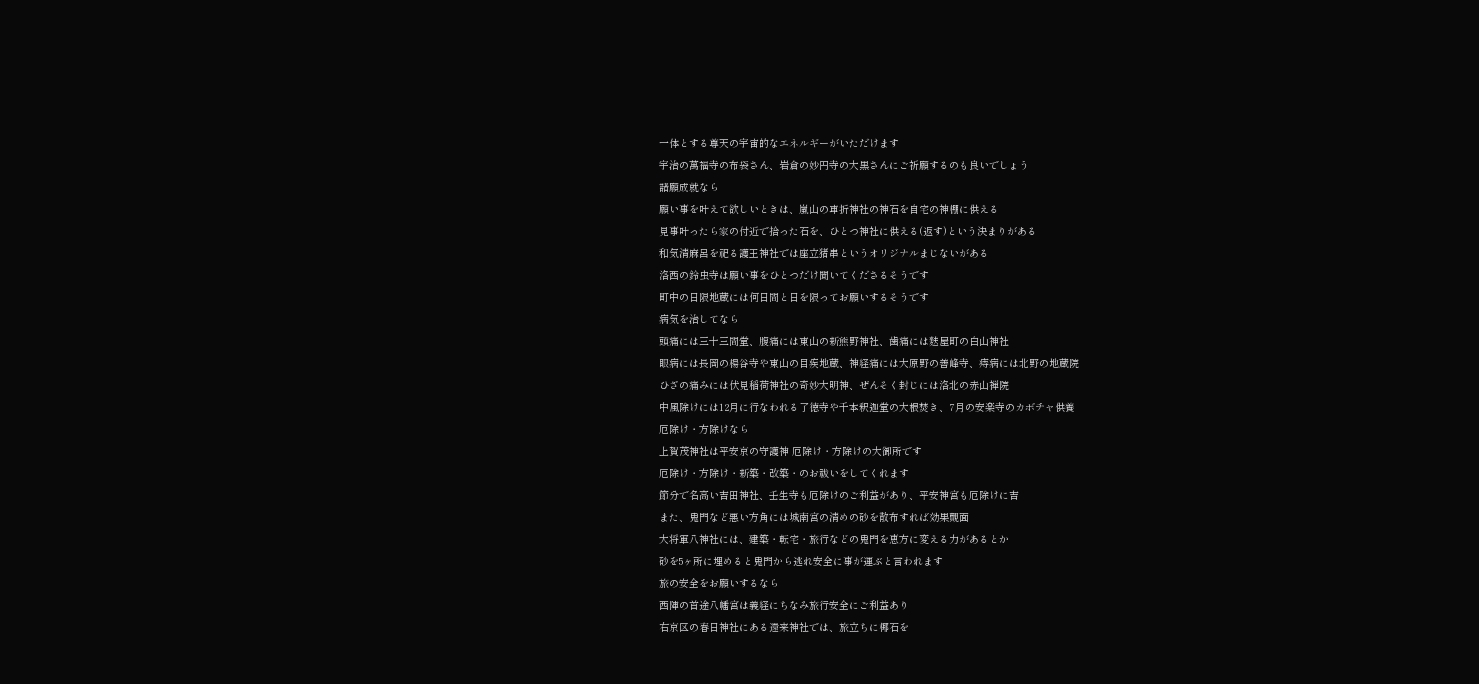一体とする尊天の宇宙的なエネルギーがいただけます
宇治の萬福寺の布袋さん、岩倉の妙円寺の大黒さんにご祈願するのも良いでしょう
諸願成就なら
願い事を叶えて欲しいときは、嵐山の車折神社の神石を自宅の神棚に供える
見事叶ったら家の付近で拾った石を、ひとつ神社に供える(返す)という決まりがある
和気清麻呂を祀る護王神社では座立猪串というオリジナルまじないがある
洛西の鈴虫寺は願い事をひとつだけ聞いてくださるそうです
町中の日限地蔵には何日間と日を限ってお願いするそうです
病気を治してなら
頭痛には三十三間堂、腹痛には東山の新熊野神社、歯痛には麩屋町の白山神社
眼病には長岡の楊谷寺や東山の目疾地蔵、神経痛には大原野の善峰寺、痔病には北野の地蔵院
ひざの痛みには伏見稲荷神社の奇妙大明神、ぜんそく封じには洛北の赤山禅院
中風除けには12月に行なわれる了徳寺や千本釈迦堂の大根焚き、7月の安楽寺のカボチャ供養
厄除け・方除けなら
上賀茂神社は平安京の守護神 厄除け・方除けの大御所です
厄除け・方除け・新築・改築・のお祓いをしてくれます
節分で名高い吉田神社、壬生寺も厄除けのご利益があり、平安神宮も厄除けに吉
また、鬼門など悪い方角には城南宮の清めの砂を散布すれば効果覿面
大将軍八神社には、建築・転宅・旅行などの鬼門を恵方に変える力があるとか
砂を5ヶ所に埋めると鬼門から逃れ安全に事が運ぶと言われます
旅の安全をお願いするなら
西陣の首途八幡宮は義経にちなみ旅行安全にご利益あり
右京区の春日神社にある還来神社では、旅立ちに椰石を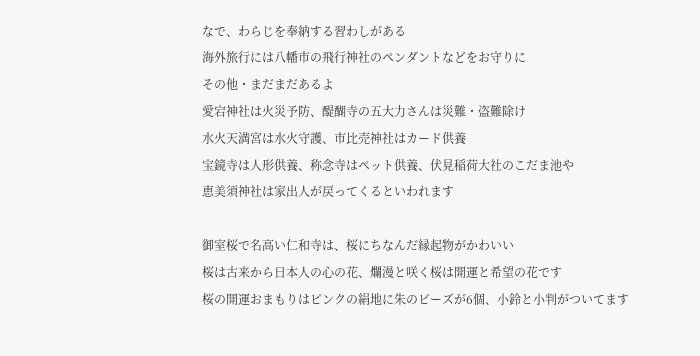なで、わらじを奉納する習わしがある
海外旅行には八幡市の飛行神社のペンダントなどをお守りに
その他・まだまだあるよ
愛宕神社は火災予防、醍醐寺の五大力さんは災難・盗難除け
水火天満宮は水火守護、市比売神社はカード供養
宝鏡寺は人形供養、称念寺はペット供養、伏見稲荷大社のこだま池や
恵美須神社は家出人が戻ってくるといわれます

御室桜で名高い仁和寺は、桜にちなんだ縁起物がかわいい
桜は古来から日本人の心の花、爛漫と咲く桜は開運と希望の花です
桜の開運おまもりはピンクの絹地に朱のビーズが6個、小鈴と小判がついてます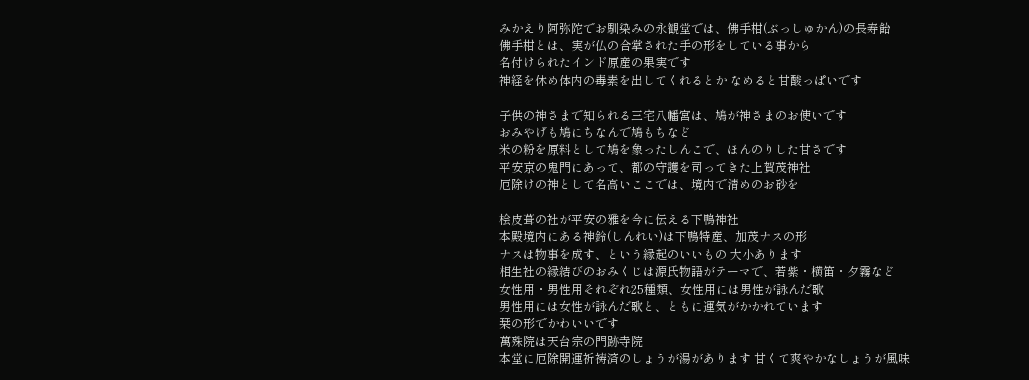みかえり阿弥陀でお馴染みの永観堂では、佛手柑(ぶっしゅかん)の長寿飴
佛手柑とは、実が仏の合掌された手の形をしている事から
名付けられたインド原産の果実です
神経を休め体内の毒素を出してくれるとか なめると甘酸っぱいです

子供の神さまで知られる三宅八幡宮は、鳩が神さまのお使いです
おみやげも鳩にちなんで鳩もちなど
米の粉を原料として鳩を象ったしんこで、ほんのりした甘さです
平安京の鬼門にあって、都の守護を司ってきた上賀茂神社
厄除けの神として名高いここでは、境内で清めのお砂を

桧皮葺の社が平安の雅を今に伝える下鴨神社
本殿境内にある神鈴(しんれい)は下鴨特産、加茂ナスの形
ナスは物事を成す、という縁起のいいもの 大小あります
相生社の縁結びのおみくじは源氏物語がテーマで、若紫・横笛・夕霧など
女性用・男性用それぞれ25種類、女性用には男性が詠んだ歌
男性用には女性が詠んだ歌と、ともに運気がかかれています
栞の形でかわいいです
萬殊院は天台宗の門跡寺院
本堂に厄除開運祈祷済のしょうが湯があります 甘くて爽やかなしょうが風味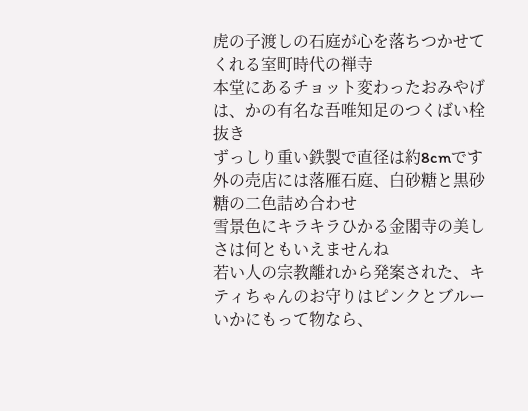虎の子渡しの石庭が心を落ちつかせてくれる室町時代の禅寺
本堂にあるチョット変わったおみやげは、かの有名な吾唯知足のつくばい栓抜き
ずっしり重い鉄製で直径は約8cmです
外の売店には落雁石庭、白砂糖と黒砂糖の二色詰め合わせ
雪景色にキラキラひかる金閣寺の美しさは何ともいえませんね
若い人の宗教離れから発案された、キティちゃんのお守りはピンクとブルー
いかにもって物なら、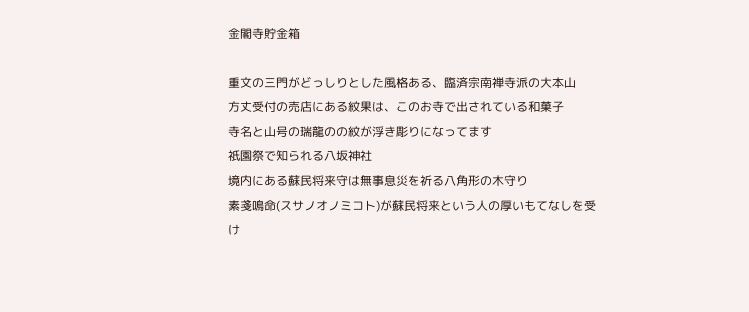金閣寺貯金箱

重文の三門がどっしりとした風格ある、臨済宗南禅寺派の大本山
方丈受付の売店にある紋果は、このお寺で出されている和菓子
寺名と山号の瑞龍のの紋が浮き彫りになってます
祇園祭で知られる八坂神社
境内にある蘇民将来守は無事息災を祈る八角形の木守り
素戔鳴命(スサノオノミコト)が蘇民将来という人の厚いもてなしを受け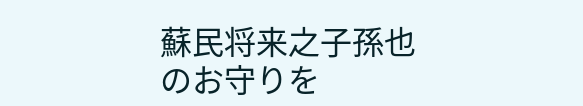蘇民将来之子孫也のお守りを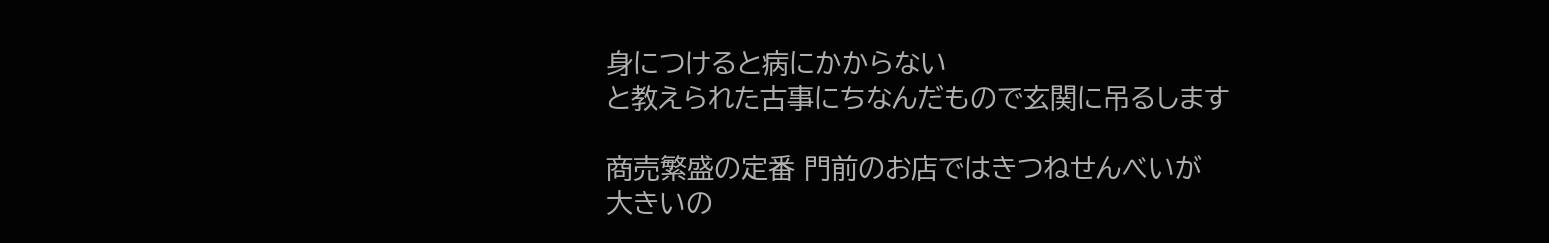身につけると病にかからない
と教えられた古事にちなんだもので玄関に吊るします

商売繁盛の定番 門前のお店ではきつねせんべいが
大きいの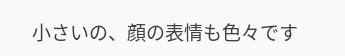小さいの、顔の表情も色々です